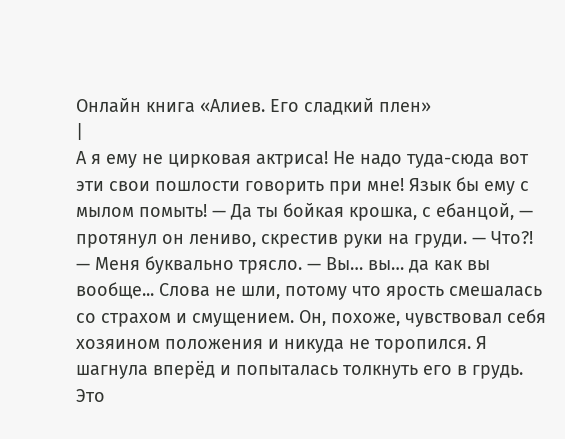Онлайн книга «Алиев. Его сладкий плен»
|
А я ему не цирковая актриса! Не надо туда-сюда вот эти свои пошлости говорить при мне! Язык бы ему с мылом помыть! — Да ты бойкая крошка, с ебанцой, — протянул он лениво, скрестив руки на груди. — Что?! — Меня буквально трясло. — Вы… вы… да как вы вообще... Слова не шли, потому что ярость смешалась со страхом и смущением. Он, похоже, чувствовал себя хозяином положения и никуда не торопился. Я шагнула вперёд и попыталась толкнуть его в грудь. Это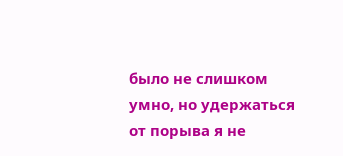было не слишком умно, но удержаться от порыва я не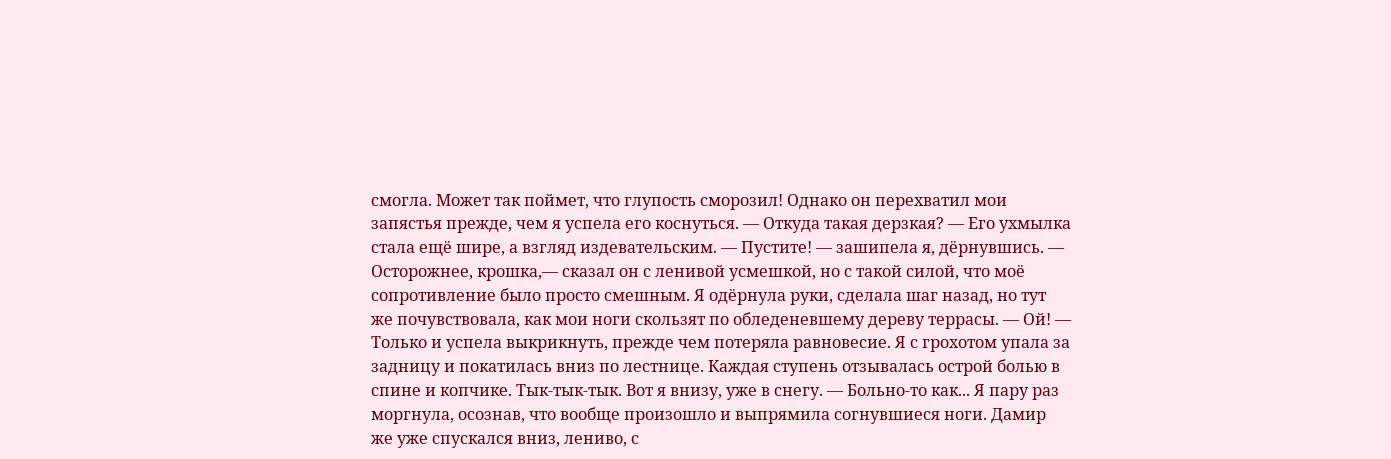смогла. Может так поймет, что глупость сморозил! Однако он перехватил мои запястья прежде, чем я успела его коснуться. — Откуда такая дерзкая? — Его ухмылка стала ещё шире, а взгляд издевательским. — Пустите! — зашипела я, дёрнувшись. — Осторожнее, крошка,— сказал он с ленивой усмешкой, но с такой силой, что моё сопротивление было просто смешным. Я одёрнула руки, сделала шаг назад, но тут же почувствовала, как мои ноги скользят по обледеневшему дереву террасы. — Ой! — Только и успела выкрикнуть, прежде чем потеряла равновесие. Я с грохотом упала за задницу и покатилась вниз по лестнице. Каждая ступень отзывалась острой болью в спине и копчике. Тык-тык-тык. Вот я внизу, уже в снегу. — Больно-то как... Я пару раз моргнула, осознав, что вообще произошло и выпрямила согнувшиеся ноги. Дамир же уже спускался вниз, лениво, с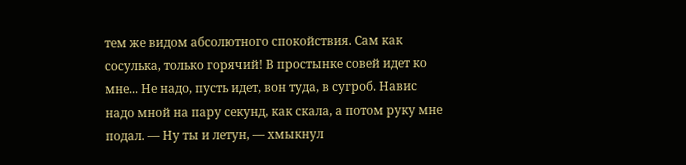тем же видом абсолютного спокойствия. Сам как сосулька, только горячий! В простынке совей идет ко мне... Не надо, пусть идет, вон туда, в сугроб. Навис надо мной на пару секунд, как скала, а потом руку мне подал. — Ну ты и летун, — хмыкнул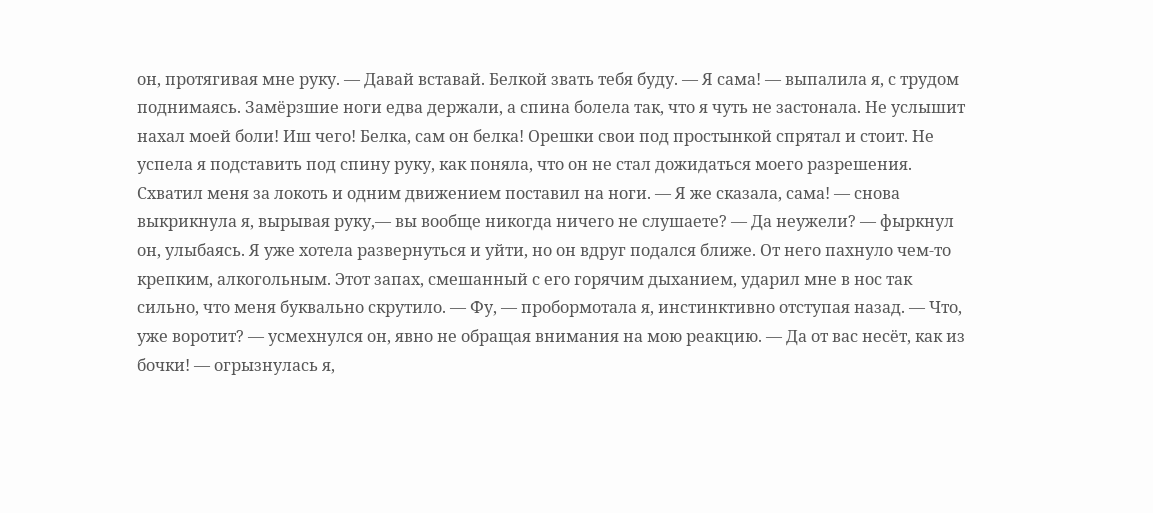он, протягивая мне руку. — Давай вставай. Белкой звать тебя буду. — Я сама! — выпалила я, с трудом поднимаясь. Замёрзшие ноги едва держали, а спина болела так, что я чуть не застонала. Не услышит нахал моей боли! Иш чего! Белка, сам он белка! Орешки свои под простынкой спрятал и стоит. Не успела я подставить под спину руку, как поняла, что он не стал дожидаться моего разрешения. Схватил меня за локоть и одним движением поставил на ноги. — Я же сказала, сама! — снова выкрикнула я, вырывая руку,— вы вообще никогда ничего не слушаете? — Да неужели? — фыркнул он, улыбаясь. Я уже хотела развернуться и уйти, но он вдруг подался ближе. От него пахнуло чем-то крепким, алкогольным. Этот запах, смешанный с его горячим дыханием, ударил мне в нос так сильно, что меня буквально скрутило. — Фу, — пробормотала я, инстинктивно отступая назад. — Что, уже воротит? — усмехнулся он, явно не обращая внимания на мою реакцию. — Да от вас несёт, как из бочки! — огрызнулась я,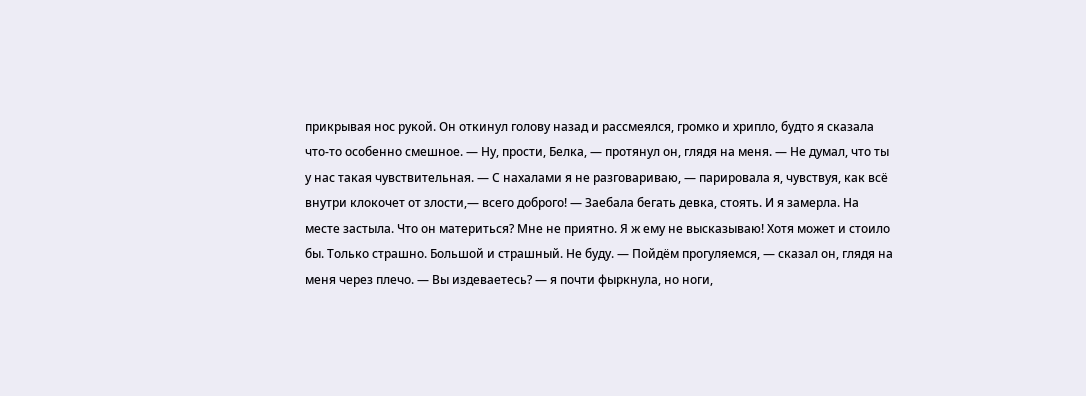прикрывая нос рукой. Он откинул голову назад и рассмеялся, громко и хрипло, будто я сказала что-то особенно смешное. — Ну, прости, Белка, — протянул он, глядя на меня. — Не думал, что ты у нас такая чувствительная. — С нахалами я не разговариваю, — парировала я, чувствуя, как всё внутри клокочет от злости,— всего доброго! — Заебала бегать девка, стоять. И я замерла. На месте застыла. Что он материться? Мне не приятно. Я ж ему не высказываю! Хотя может и стоило бы. Только страшно. Большой и страшный. Не буду. — Пойдём прогуляемся, — сказал он, глядя на меня через плечо. — Вы издеваетесь? — я почти фыркнула, но ноги,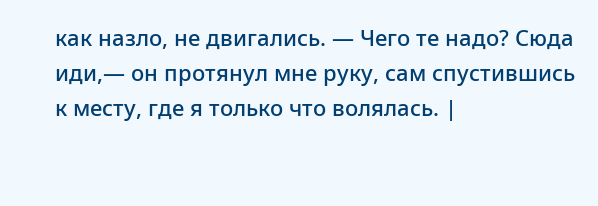как назло, не двигались. — Чего те надо? Сюда иди,— он протянул мне руку, сам спустившись к месту, где я только что волялась. |